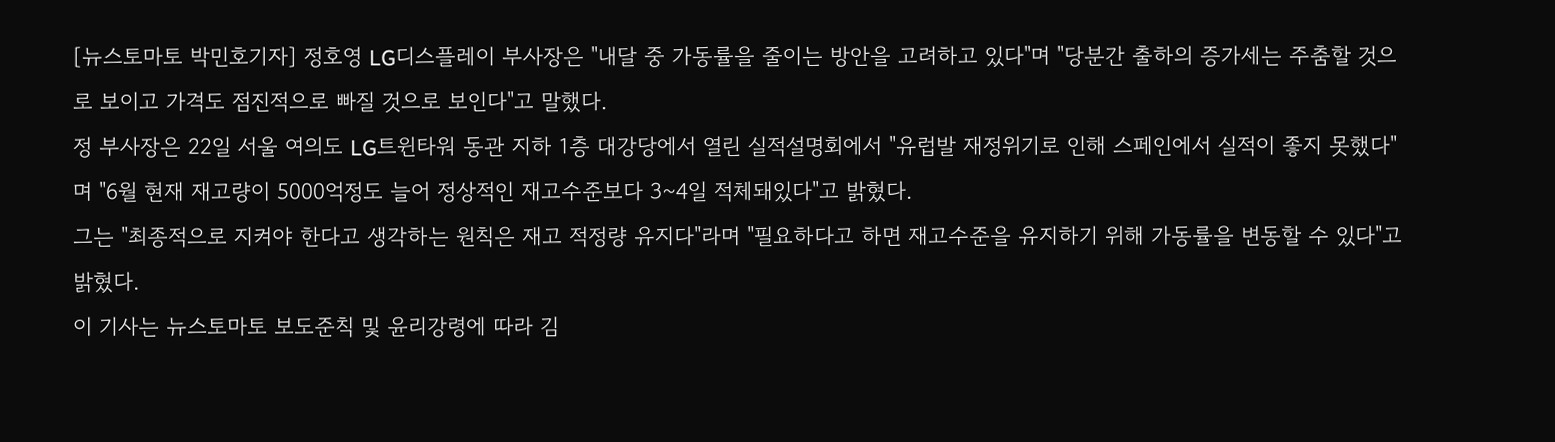[뉴스토마토 박민호기자] 정호영 LG디스플레이 부사장은 "내달 중 가동률을 줄이는 방안을 고려하고 있다"며 "당분간 출하의 증가세는 주춤할 것으로 보이고 가격도 점진적으로 빠질 것으로 보인다"고 말했다.
정 부사장은 22일 서울 여의도 LG트윈타워 동관 지하 1층 대강당에서 열린 실적설명회에서 "유럽발 재정위기로 인해 스페인에서 실적이 좋지 못했다"며 "6월 현재 재고량이 5000억정도 늘어 정상적인 재고수준보다 3~4일 적체돼있다"고 밝혔다.
그는 "최종적으로 지켜야 한다고 생각하는 원칙은 재고 적정량 유지다"라며 "필요하다고 하면 재고수준을 유지하기 위해 가동률을 변동할 수 있다"고 밝혔다.
이 기사는 뉴스토마토 보도준칙 및 윤리강령에 따라 김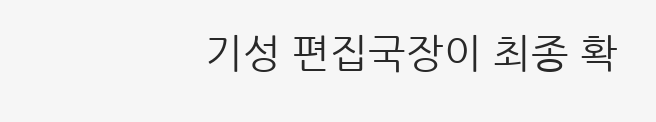기성 편집국장이 최종 확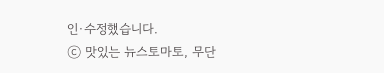인·수정했습니다.
ⓒ 맛있는 뉴스토마토, 무단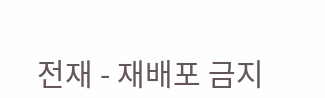전재 - 재배포 금지